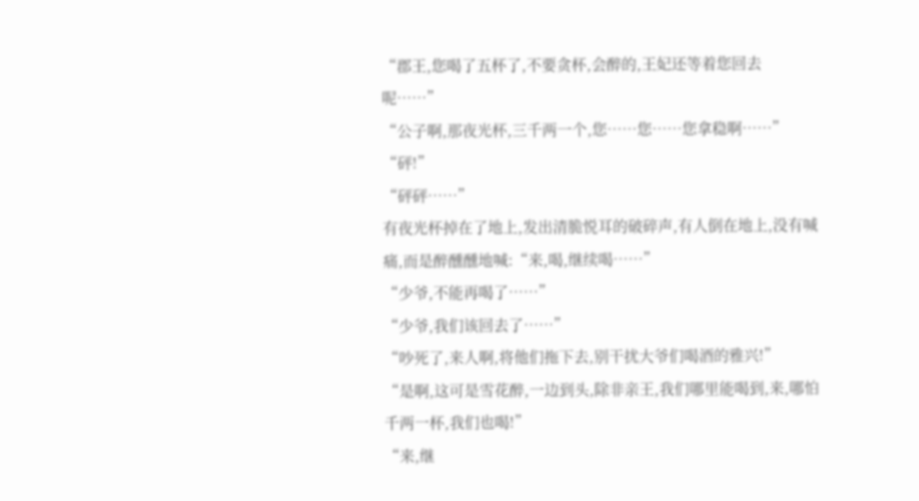“郡王,您喝了五杯了,不要贪杯,会醉的,王妃还等着您回去呢……”
“公子啊,那夜光杯,三千两一个,您……您……您拿稳啊……”
“砰!”
“砰砰……”
有夜光杯掉在了地上,发出清脆悦耳的破碎声,有人倒在地上,没有喊痛,而是醉醺醺地喊:“来,喝,继续喝……”
“少爷,不能再喝了……”
“少爷,我们该回去了……”
“吵死了,来人啊,将他们拖下去,别干扰大爷们喝酒的雅兴!”
“是啊,这可是雪花醉,一边到头,除非亲王,我们哪里能喝到,来,哪怕千两一杯,我们也喝!”
“来,继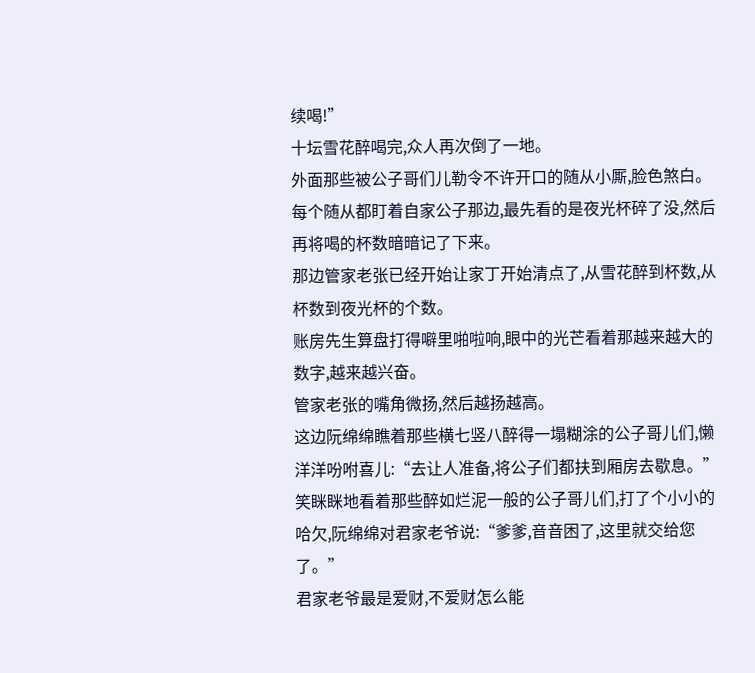续喝!”
十坛雪花醉喝完,众人再次倒了一地。
外面那些被公子哥们儿勒令不许开口的随从小厮,脸色煞白。每个随从都盯着自家公子那边,最先看的是夜光杯碎了没,然后再将喝的杯数暗暗记了下来。
那边管家老张已经开始让家丁开始清点了,从雪花醉到杯数,从杯数到夜光杯的个数。
账房先生算盘打得噼里啪啦响,眼中的光芒看着那越来越大的数字,越来越兴奋。
管家老张的嘴角微扬,然后越扬越高。
这边阮绵绵瞧着那些横七竖八醉得一塌糊涂的公子哥儿们,懒洋洋吩咐喜儿:“去让人准备,将公子们都扶到厢房去歇息。”
笑眯眯地看着那些醉如烂泥一般的公子哥儿们,打了个小小的哈欠,阮绵绵对君家老爷说:“爹爹,音音困了,这里就交给您了。”
君家老爷最是爱财,不爱财怎么能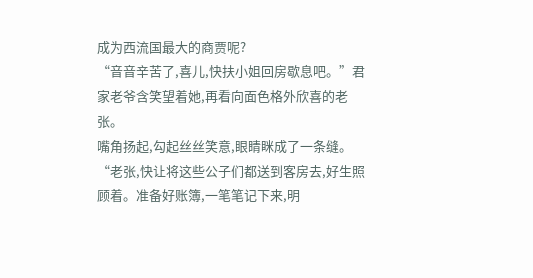成为西流国最大的商贾呢?
“音音辛苦了,喜儿,快扶小姐回房歇息吧。”君家老爷含笑望着她,再看向面色格外欣喜的老张。
嘴角扬起,勾起丝丝笑意,眼睛眯成了一条缝。
“老张,快让将这些公子们都送到客房去,好生照顾着。准备好账簿,一笔笔记下来,明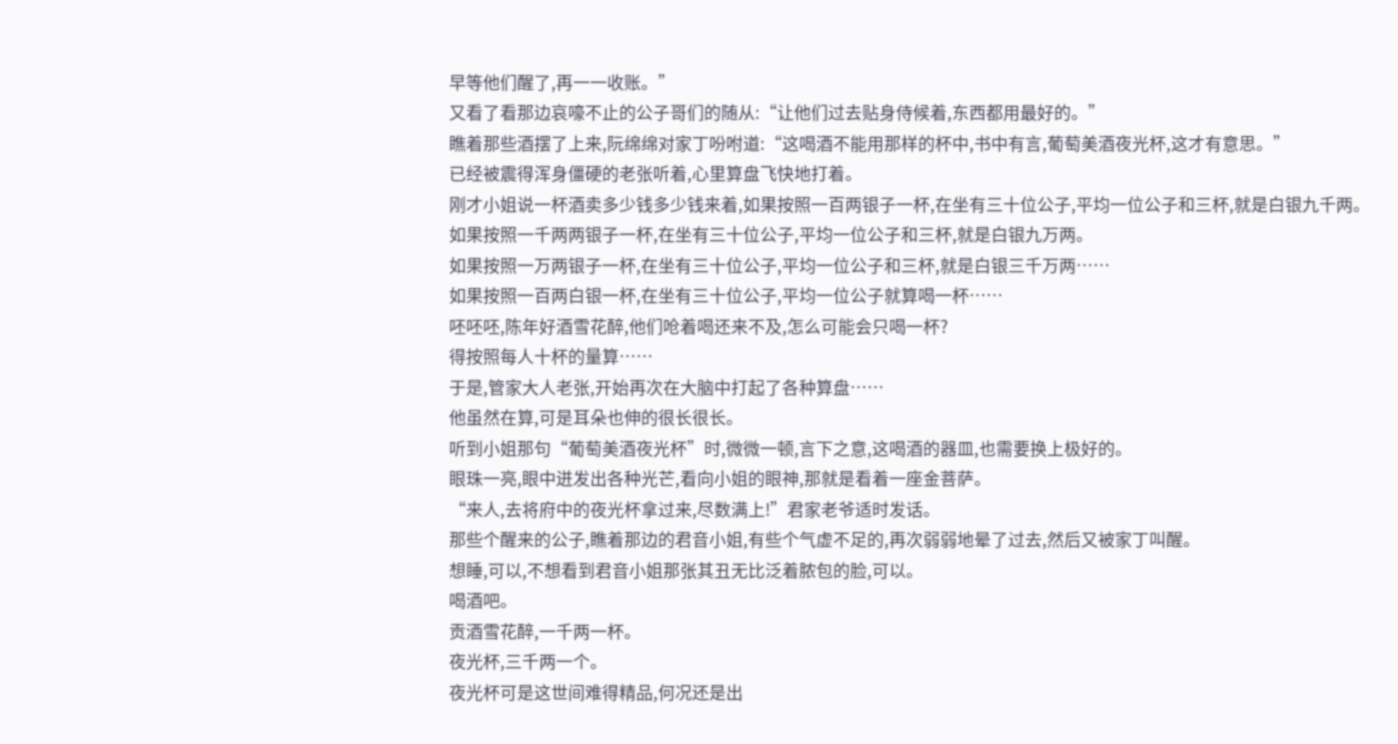早等他们醒了,再一一收账。”
又看了看那边哀嚎不止的公子哥们的随从:“让他们过去贴身侍候着,东西都用最好的。”
瞧着那些酒摆了上来,阮绵绵对家丁吩咐道:“这喝酒不能用那样的杯中,书中有言,葡萄美酒夜光杯,这才有意思。”
已经被震得浑身僵硬的老张听着,心里算盘飞快地打着。
刚才小姐说一杯酒卖多少钱多少钱来着,如果按照一百两银子一杯,在坐有三十位公子,平均一位公子和三杯,就是白银九千两。
如果按照一千两两银子一杯,在坐有三十位公子,平均一位公子和三杯,就是白银九万两。
如果按照一万两银子一杯,在坐有三十位公子,平均一位公子和三杯,就是白银三千万两……
如果按照一百两白银一杯,在坐有三十位公子,平均一位公子就算喝一杯……
呸呸呸,陈年好酒雪花醉,他们呛着喝还来不及,怎么可能会只喝一杯?
得按照每人十杯的量算……
于是,管家大人老张,开始再次在大脑中打起了各种算盘……
他虽然在算,可是耳朵也伸的很长很长。
听到小姐那句“葡萄美酒夜光杯”时,微微一顿,言下之意,这喝酒的器皿,也需要换上极好的。
眼珠一亮,眼中迸发出各种光芒,看向小姐的眼神,那就是看着一座金菩萨。
“来人,去将府中的夜光杯拿过来,尽数满上!”君家老爷适时发话。
那些个醒来的公子,瞧着那边的君音小姐,有些个气虚不足的,再次弱弱地晕了过去,然后又被家丁叫醒。
想睡,可以,不想看到君音小姐那张其丑无比泛着脓包的脸,可以。
喝酒吧。
贡酒雪花醉,一千两一杯。
夜光杯,三千两一个。
夜光杯可是这世间难得精品,何况还是出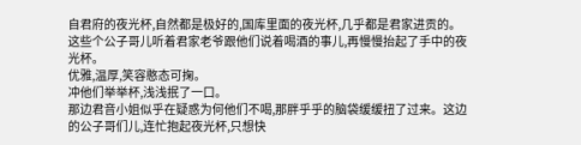自君府的夜光杯,自然都是极好的,国库里面的夜光杯,几乎都是君家进贡的。
这些个公子哥儿听着君家老爷跟他们说着喝酒的事儿,再慢慢抬起了手中的夜光杯。
优雅,温厚,笑容憨态可掬。
冲他们举举杯,浅浅抿了一口。
那边君音小姐似乎在疑惑为何他们不喝,那胖乎乎的脑袋缓缓扭了过来。这边的公子哥们儿,连忙抱起夜光杯,只想快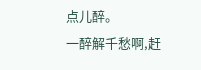点儿醉。
一醉解千愁啊,赶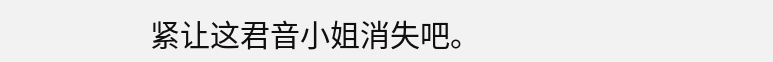紧让这君音小姐消失吧。